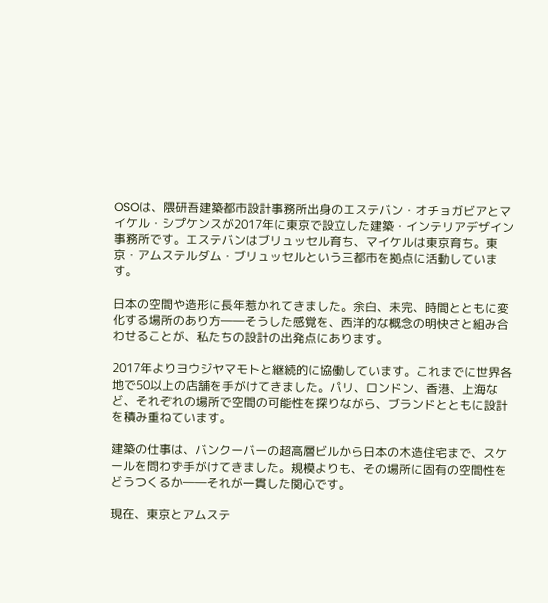OSOは、隈研吾建築都市設計事務所出身のエステバン・オチョガビアとマイケル・シプケンスが2017年に東京で設立した建築・インテリアデザイン事務所です。エステバンはブリュッセル育ち、マイケルは東京育ち。東京・アムステルダム・ブリュッセルという三都市を拠点に活動しています。

日本の空間や造形に長年惹かれてきました。余白、未完、時間とともに変化する場所のあり方――そうした感覚を、西洋的な概念の明快さと組み合わせることが、私たちの設計の出発点にあります。

2017年よりヨウジヤマモトと継続的に協働しています。これまでに世界各地で50以上の店舗を手がけてきました。パリ、ロンドン、香港、上海など、それぞれの場所で空間の可能性を探りながら、ブランドとともに設計を積み重ねています。

建築の仕事は、バンクーバーの超高層ビルから日本の木造住宅まで、スケールを問わず手がけてきました。規模よりも、その場所に固有の空間性をどうつくるか――それが一貫した関心です。

現在、東京とアムステ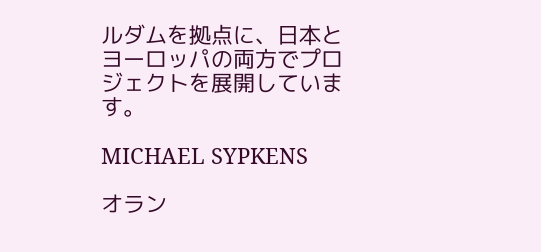ルダムを拠点に、日本とヨーロッパの両方でプロジェクトを展開しています。

MICHAEL SYPKENS

オラン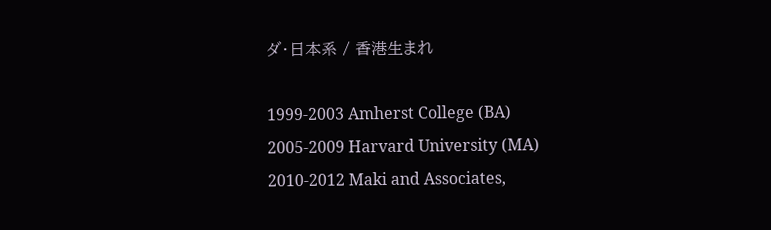ダ・日本系 / 香港生まれ

1999-2003 Amherst College (BA)
2005-2009 Harvard University (MA)
2010-2012 Maki and Associates,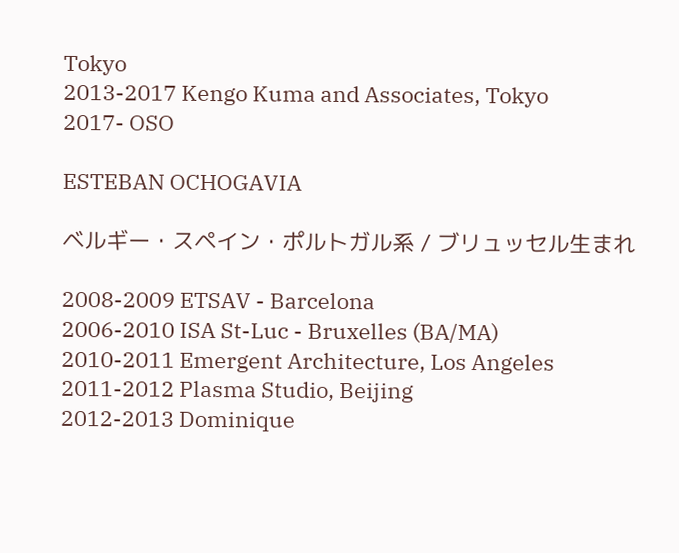Tokyo
2013-2017 Kengo Kuma and Associates, Tokyo
2017- OSO

ESTEBAN OCHOGAVIA

ベルギー・スペイン・ポルトガル系 / ブリュッセル生まれ

2008-2009 ETSAV - Barcelona
2006-2010 ISA St-Luc - Bruxelles (BA/MA)
2010-2011 Emergent Architecture, Los Angeles
2011-2012 Plasma Studio, Beijing
2012-2013 Dominique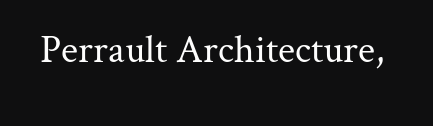Perrault Architecture,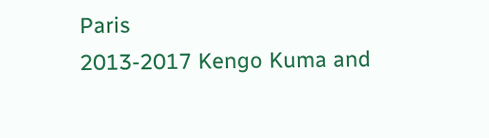Paris
2013-2017 Kengo Kuma and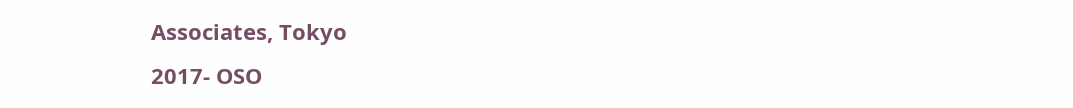Associates, Tokyo
2017- OSO